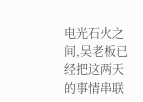电光石火之间,吴老板已经把这两天的事情串联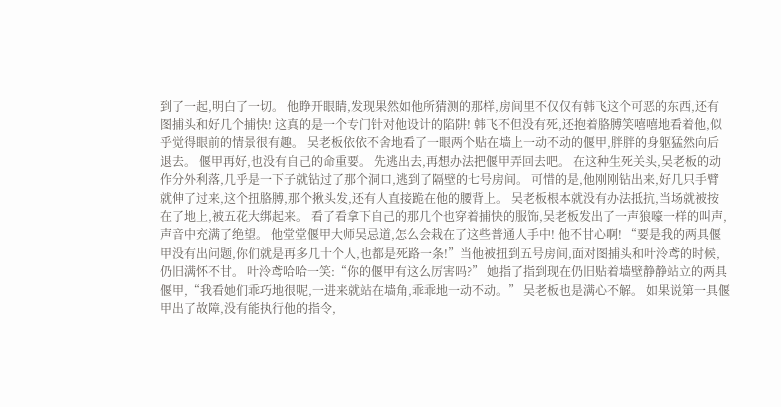到了一起,明白了一切。 他睁开眼睛,发现果然如他所猜测的那样,房间里不仅仅有韩飞这个可恶的东西,还有图捕头和好几个捕快! 这真的是一个专门针对他设计的陷阱! 韩飞不但没有死,还抱着胳膊笑嘻嘻地看着他,似乎觉得眼前的情景很有趣。 吴老板依依不舍地看了一眼两个贴在墙上一动不动的偃甲,胖胖的身躯猛然向后退去。 偃甲再好,也没有自己的命重要。 先逃出去,再想办法把偃甲弄回去吧。 在这种生死关头,吴老板的动作分外利落,几乎是一下子就钻过了那个洞口,逃到了隔壁的七号房间。 可惜的是,他刚刚钻出来,好几只手臂就伸了过来,这个扭胳膊,那个揪头发,还有人直接跪在他的腰背上。 吴老板根本就没有办法抵抗,当场就被按在了地上,被五花大绑起来。 看了看拿下自己的那几个也穿着捕快的服饰,吴老板发出了一声狼嚎一样的叫声,声音中充满了绝望。 他堂堂偃甲大师吴忌道,怎么会栽在了这些普通人手中! 他不甘心啊! “要是我的两具偃甲没有出问题,你们就是再多几十个人,也都是死路一条!”当他被扭到五号房间,面对图捕头和叶泠鸢的时候,仍旧满怀不甘。 叶泠鸢哈哈一笑:“你的偃甲有这么厉害吗?” 她指了指到现在仍旧贴着墙壁静静站立的两具偃甲,“我看她们乖巧地很呢,一进来就站在墙角,乖乖地一动不动。” 吴老板也是满心不解。 如果说第一具偃甲出了故障,没有能执行他的指令,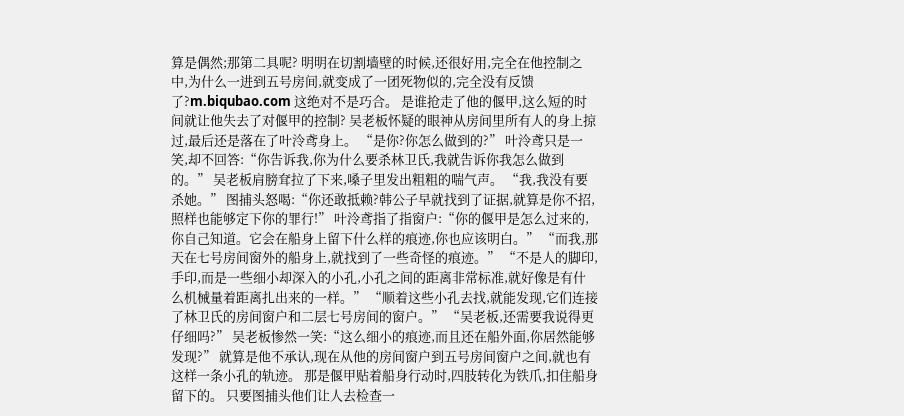算是偶然;那第二具呢? 明明在切割墙壁的时候,还很好用,完全在他控制之中,为什么一进到五号房间,就变成了一团死物似的,完全没有反馈了?m.biqubao.com 这绝对不是巧合。 是谁抢走了他的偃甲,这么短的时间就让他失去了对偃甲的控制? 吴老板怀疑的眼神从房间里所有人的身上掠过,最后还是落在了叶泠鸢身上。 “是你?你怎么做到的?” 叶泠鸢只是一笑,却不回答:“你告诉我,你为什么要杀林卫氏,我就告诉你我怎么做到的。” 吴老板肩膀耷拉了下来,嗓子里发出粗粗的喘气声。 “我,我没有要杀她。” 图捕头怒喝:“你还敢抵赖?韩公子早就找到了证据,就算是你不招,照样也能够定下你的罪行!” 叶泠鸢指了指窗户:“你的偃甲是怎么过来的,你自己知道。它会在船身上留下什么样的痕迹,你也应该明白。” “而我,那天在七号房间窗外的船身上,就找到了一些奇怪的痕迹。” “不是人的脚印,手印,而是一些细小却深入的小孔,小孔之间的距离非常标准,就好像是有什么机械量着距离扎出来的一样。” “顺着这些小孔去找,就能发现,它们连接了林卫氏的房间窗户和二层七号房间的窗户。” “吴老板,还需要我说得更仔细吗?” 吴老板惨然一笑:“这么细小的痕迹,而且还在船外面,你居然能够发现?” 就算是他不承认,现在从他的房间窗户到五号房间窗户之间,就也有这样一条小孔的轨迹。 那是偃甲贴着船身行动时,四肢转化为铁爪,扣住船身留下的。 只要图捕头他们让人去检查一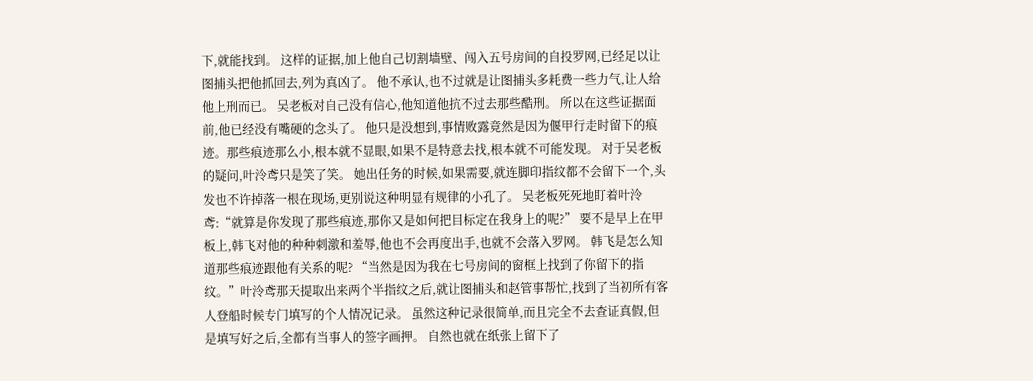下,就能找到。 这样的证据,加上他自己切割墙壁、闯入五号房间的自投罗网,已经足以让图捕头把他抓回去,列为真凶了。 他不承认,也不过就是让图捕头多耗费一些力气,让人给他上刑而已。 吴老板对自己没有信心,他知道他抗不过去那些酷刑。 所以在这些证据面前,他已经没有嘴硬的念头了。 他只是没想到,事情败露竟然是因为偃甲行走时留下的痕迹。那些痕迹那么小,根本就不显眼,如果不是特意去找,根本就不可能发现。 对于吴老板的疑问,叶泠鸢只是笑了笑。 她出任务的时候,如果需要,就连脚印指纹都不会留下一个,头发也不许掉落一根在现场,更别说这种明显有规律的小孔了。 吴老板死死地盯着叶泠鸢:“就算是你发现了那些痕迹,那你又是如何把目标定在我身上的呢?” 要不是早上在甲板上,韩飞对他的种种刺激和羞辱,他也不会再度出手,也就不会落入罗网。 韩飞是怎么知道那些痕迹跟他有关系的呢? “当然是因为我在七号房间的窗框上找到了你留下的指纹。”叶泠鸢那天提取出来两个半指纹之后,就让图捕头和赵管事帮忙,找到了当初所有客人登船时候专门填写的个人情况记录。 虽然这种记录很简单,而且完全不去查证真假,但是填写好之后,全都有当事人的签字画押。 自然也就在纸张上留下了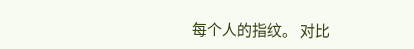每个人的指纹。 对比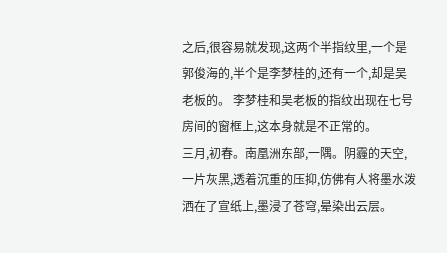之后,很容易就发现,这两个半指纹里,一个是郭俊海的,半个是李梦桂的,还有一个,却是吴老板的。 李梦桂和吴老板的指纹出现在七号房间的窗框上,这本身就是不正常的。
三月,初春。南凰洲东部,一隅。阴霾的天空,一片灰黑,透着沉重的压抑,仿佛有人将墨水泼洒在了宣纸上,墨浸了苍穹,晕染出云层。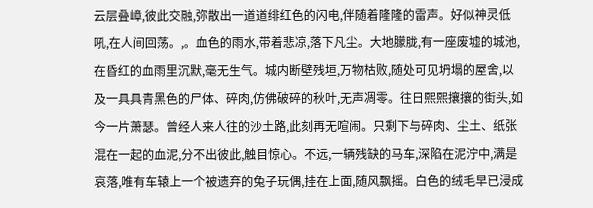云层叠嶂,彼此交融,弥散出一道道绯红色的闪电,伴随着隆隆的雷声。好似神灵低吼,在人间回荡。,。血色的雨水,带着悲凉,落下凡尘。大地朦胧,有一座废墟的城池,在昏红的血雨里沉默,毫无生气。城内断壁残垣,万物枯败,随处可见坍塌的屋舍,以及一具具青黑色的尸体、碎肉,仿佛破碎的秋叶,无声凋零。往日熙熙攘攘的街头,如今一片萧瑟。曾经人来人往的沙土路,此刻再无喧闹。只剩下与碎肉、尘土、纸张混在一起的血泥,分不出彼此,触目惊心。不远,一辆残缺的马车,深陷在泥泞中,满是哀落,唯有车辕上一个被遗弃的兔子玩偶,挂在上面,随风飘摇。白色的绒毛早已浸成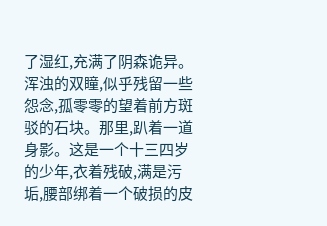了湿红,充满了阴森诡异。浑浊的双瞳,似乎残留一些怨念,孤零零的望着前方斑驳的石块。那里,趴着一道身影。这是一个十三四岁的少年,衣着残破,满是污垢,腰部绑着一个破损的皮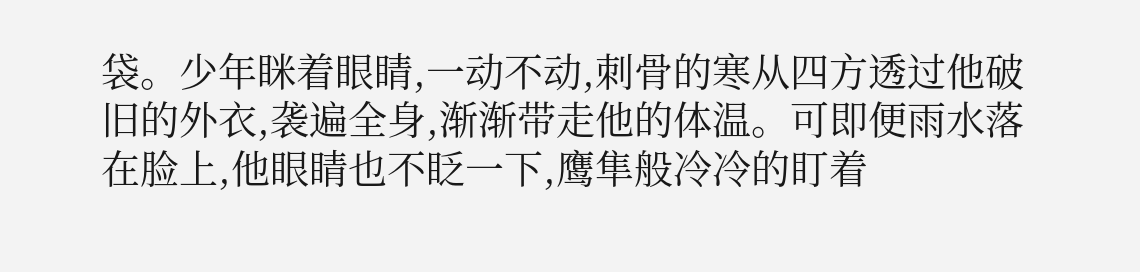袋。少年眯着眼睛,一动不动,刺骨的寒从四方透过他破旧的外衣,袭遍全身,渐渐带走他的体温。可即便雨水落在脸上,他眼睛也不眨一下,鹰隼般冷冷的盯着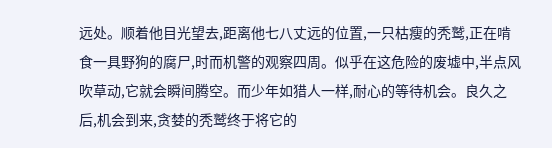远处。顺着他目光望去,距离他七八丈远的位置,一只枯瘦的秃鹫,正在啃食一具野狗的腐尸,时而机警的观察四周。似乎在这危险的废墟中,半点风吹草动,它就会瞬间腾空。而少年如猎人一样,耐心的等待机会。良久之后,机会到来,贪婪的秃鹫终于将它的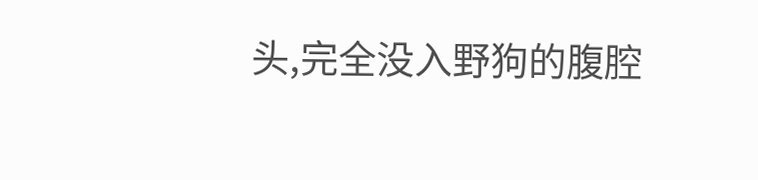头,完全没入野狗的腹腔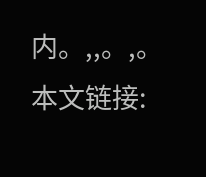内。,,。,。
本文链接: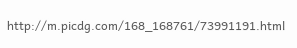http://m.picdg.com/168_168761/73991191.html